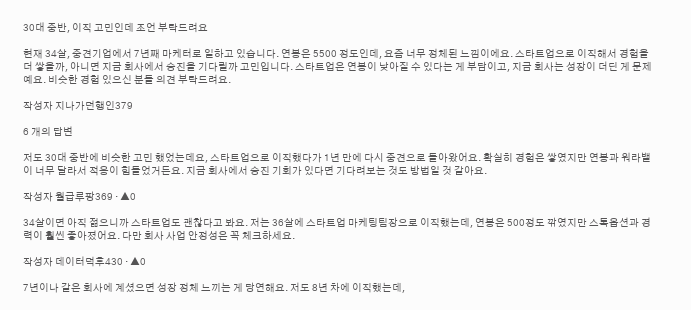30대 중반, 이직 고민인데 조언 부탁드려요

현재 34살, 중견기업에서 7년째 마케터로 일하고 있습니다. 연봉은 5500 정도인데, 요즘 너무 정체된 느낌이에요. 스타트업으로 이직해서 경험을 더 쌓을까, 아니면 지금 회사에서 승진을 기다릴까 고민입니다. 스타트업은 연봉이 낮아질 수 있다는 게 부담이고, 지금 회사는 성장이 더딘 게 문제예요. 비슷한 경험 있으신 분들 의견 부탁드려요.

작성자 지나가던행인379

6 개의 답변

저도 30대 중반에 비슷한 고민 했었는데요, 스타트업으로 이직했다가 1년 만에 다시 중견으로 돌아왔어요. 확실히 경험은 쌓였지만 연봉과 워라밸이 너무 달라서 적응이 힘들었거든요. 지금 회사에서 승진 기회가 있다면 기다려보는 것도 방법일 것 같아요.

작성자 월급루팡369 · ▲0

34살이면 아직 젊으니까 스타트업도 괜찮다고 봐요. 저는 36살에 스타트업 마케팅팀장으로 이직했는데, 연봉은 500정도 깎였지만 스톡옵션과 경력이 훨씬 좋아졌어요. 다만 회사 사업 안정성은 꼭 체크하세요.

작성자 데이터덕후430 · ▲0

7년이나 같은 회사에 계셨으면 성장 정체 느끼는 게 당연해요. 저도 8년 차에 이직했는데,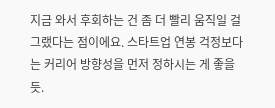지금 와서 후회하는 건 좀 더 빨리 움직일 걸 그랬다는 점이에요. 스타트업 연봉 걱정보다는 커리어 방향성을 먼저 정하시는 게 좋을 듯.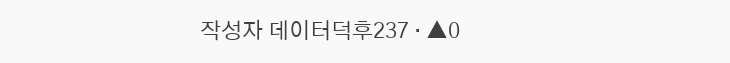작성자 데이터덕후237 · ▲0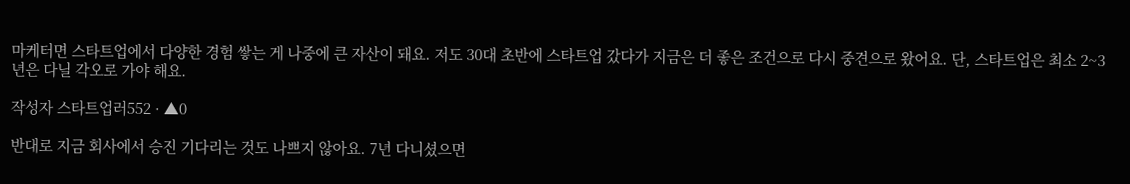마케터면 스타트업에서 다양한 경험 쌓는 게 나중에 큰 자산이 돼요. 저도 30대 초반에 스타트업 갔다가 지금은 더 좋은 조건으로 다시 중견으로 왔어요. 단, 스타트업은 최소 2~3년은 다닐 각오로 가야 해요.

작성자 스타트업러552 · ▲0

반대로 지금 회사에서 승진 기다리는 것도 나쁘지 않아요. 7년 다니셨으면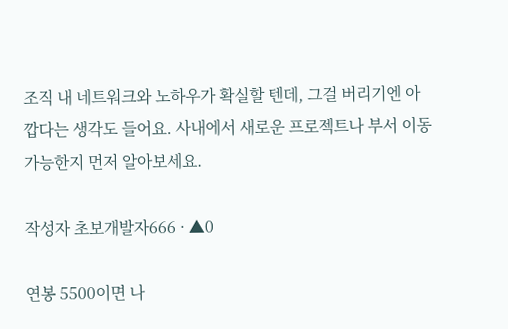조직 내 네트워크와 노하우가 확실할 텐데, 그걸 버리기엔 아깝다는 생각도 들어요. 사내에서 새로운 프로젝트나 부서 이동 가능한지 먼저 알아보세요.

작성자 초보개발자666 · ▲0

연봉 5500이면 나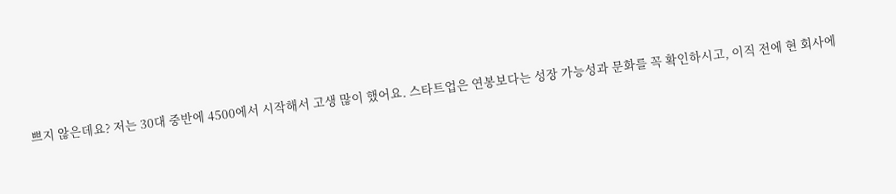쁘지 않은데요? 저는 30대 중반에 4500에서 시작해서 고생 많이 했어요. 스타트업은 연봉보다는 성장 가능성과 문화를 꼭 확인하시고, 이직 전에 현 회사에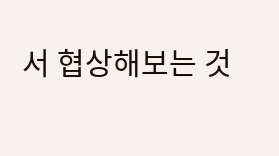서 협상해보는 것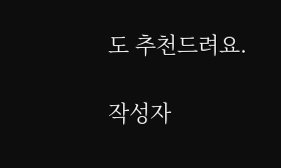도 추천드려요.

작성자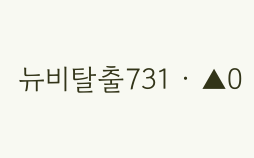뉴비탈출731 · ▲0